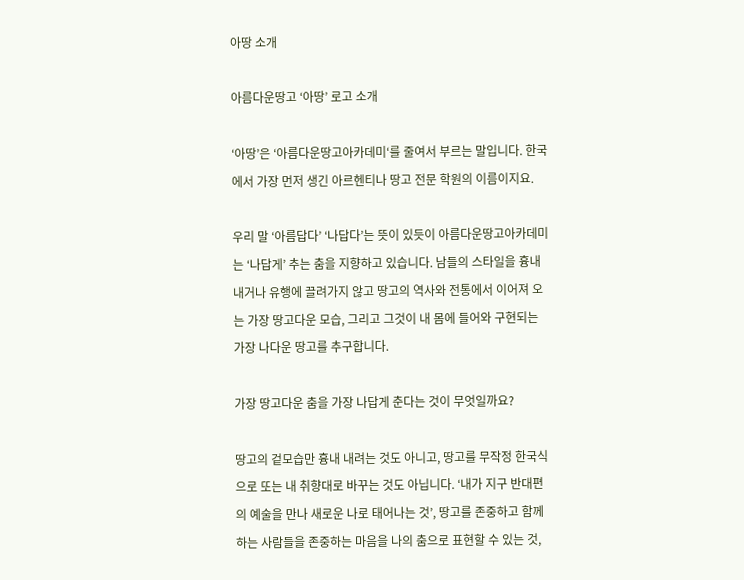아땅 소개

아름다운땅고 ‘아땅’ 로고 소개

‘아땅’은 ‘아름다운땅고아카데미‘를 줄여서 부르는 말입니다. 한국에서 가장 먼저 생긴 아르헨티나 땅고 전문 학원의 이름이지요.

우리 말 ‘아름답다’ ‘나답다’는 뜻이 있듯이 아름다운땅고아카데미는 ‘나답게’ 추는 춤을 지향하고 있습니다. 남들의 스타일을 흉내 내거나 유행에 끌려가지 않고 땅고의 역사와 전통에서 이어져 오는 가장 땅고다운 모습, 그리고 그것이 내 몸에 들어와 구현되는 가장 나다운 땅고를 추구합니다.

가장 땅고다운 춤을 가장 나답게 춘다는 것이 무엇일까요?

땅고의 겉모습만 흉내 내려는 것도 아니고, 땅고를 무작정 한국식으로 또는 내 취향대로 바꾸는 것도 아닙니다. ‘내가 지구 반대편의 예술을 만나 새로운 나로 태어나는 것’, 땅고를 존중하고 함께 하는 사람들을 존중하는 마음을 나의 춤으로 표현할 수 있는 것,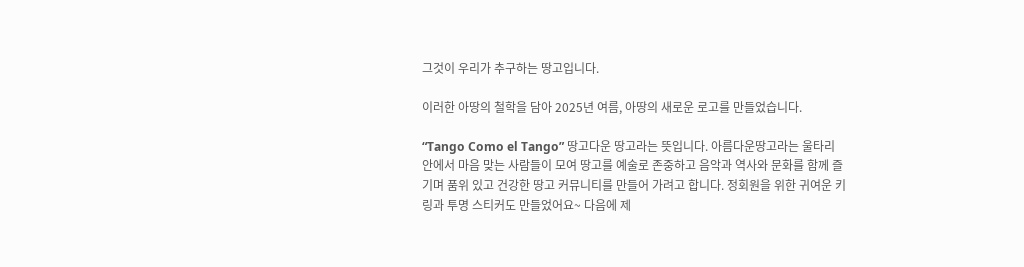그것이 우리가 추구하는 땅고입니다.

이러한 아땅의 철학을 담아 2025년 여름, 아땅의 새로운 로고를 만들었습니다.

“Tango Como el Tango” 땅고다운 땅고라는 뜻입니다. 아름다운땅고라는 울타리 안에서 마음 맞는 사람들이 모여 땅고를 예술로 존중하고 음악과 역사와 문화를 함께 즐기며 품위 있고 건강한 땅고 커뮤니티를 만들어 가려고 합니다. 정회원을 위한 귀여운 키링과 투명 스티커도 만들었어요~ 다음에 제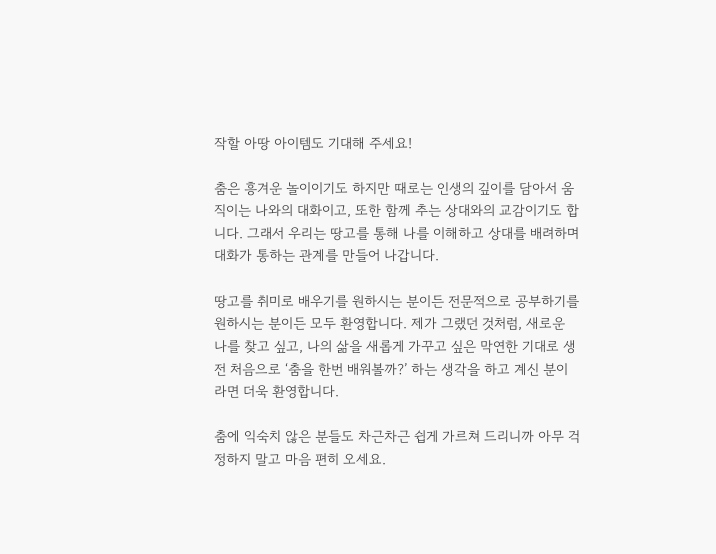작할 아땅 아이템도 기대해 주세요!

춤은 흥겨운 놀이이기도 하지만 때로는 인생의 깊이를 담아서 움직이는 나와의 대화이고, 또한 함께 추는 상대와의 교감이기도 합니다. 그래서 우리는 땅고를 통해 나를 이해하고 상대를 배려하며 대화가 통하는 관계를 만들어 나갑니다.

땅고를 취미로 배우기를 원하시는 분이든 전문적으로 공부하기를 원하시는 분이든 모두 환영합니다. 제가 그랬던 것처럼, 새로운 나를 찾고 싶고, 나의 삶을 새롭게 가꾸고 싶은 막연한 기대로 생전 처음으로 ‘춤을 한번 배워볼까?’ 하는 생각을 하고 계신 분이라면 더욱 환영합니다.

춤에 익숙치 않은 분들도 차근차근 쉽게 가르쳐 드리니까 아무 걱정하지 말고 마음 편히 오세요.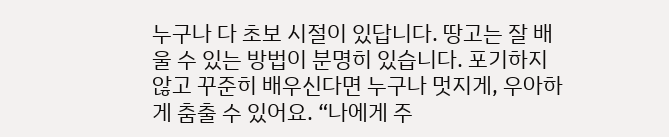누구나 다 초보 시절이 있답니다. 땅고는 잘 배울 수 있는 방법이 분명히 있습니다. 포기하지 않고 꾸준히 배우신다면 누구나 멋지게, 우아하게 춤출 수 있어요. “나에게 주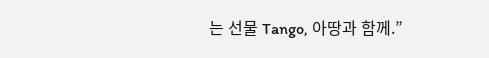는 선물 Tango, 아땅과 함께.”